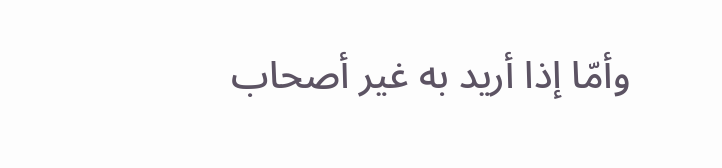وأمّا إذا أريد به غير أصحاب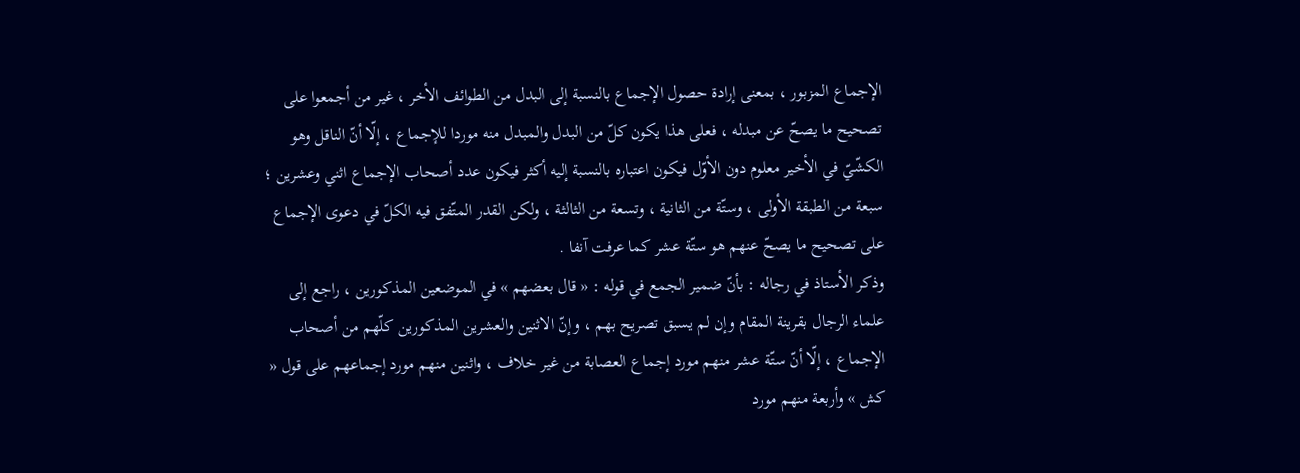الإجماع المزبور ، بمعنى إرادة حصول الإجماع بالنسبة إلى البدل من الطوائف الأخر ، غير من أجمعوا على تصحيح ما يصحّ عن مبدله ، فعلى هذا يكون كلّ من البدل والمبدل منه موردا للإجماع ، إلّا أنّ الناقل وهو الكشّيّ في الأخير معلوم دون الأوّل فيكون اعتباره بالنسبة إليه أكثر فيكون عدد أصحاب الإجماع اثني وعشرين ؛ سبعة من الطبقة الأولى ، وستّة من الثانية ، وتسعة من الثالثة ، ولكن القدر المتّفق فيه الكلّ في دعوى الإجماع على تصحيح ما يصحّ عنهم هو ستّة عشر كما عرفت آنفا .
وذكر الأستاذ في رجاله : بأنّ ضمير الجمع في قوله : « قال بعضهم » في الموضعين المذكورين ، راجع إلى علماء الرجال بقرينة المقام وإن لم يسبق تصريح بهم ، وإنّ الاثنين والعشرين المذكورين كلّهم من أصحاب الإجماع ، إلّا أنّ ستّة عشر منهم مورد إجماع العصابة من غير خلاف ، واثنين منهم مورد إجماعهم على قول « كش » وأربعة منهم مورد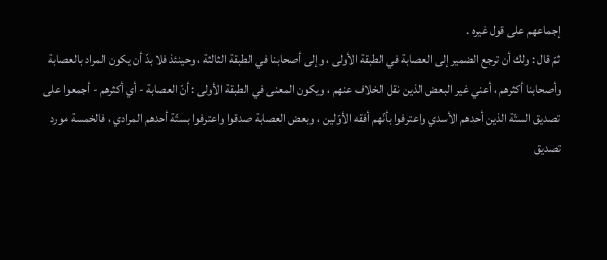إجماعهم على قول غيره .
ثمّ قال : ولك أن ترجع الضمير إلى العصابة في الطبقة الأولى ، وإلى أصحابنا في الطبقة الثالثة ، وحينئذ فلا بدّ أن يكون المراد بالعصابة وأصحابنا أكثرهم ، أعني غير البعض الذين نقل الخلاف عنهم ، ويكون المعنى في الطبقة الأولى : أنّ العصابة - أي أكثرهم - أجمعوا على تصديق الستّة الذين أحدهم الأسدي واعترفوا بأنّهم أفقه الأوّلين ، وبعض العصابة صدقوا واعترفوا بستّة أحدهم المرادي ، فالخمسة مورد تصديق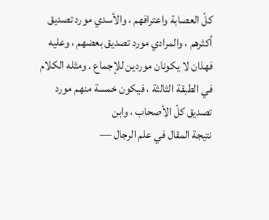كلّ العصابة واعترافهم ، والأسدي مورد تصديق أكثرهم ، والمرادي مورد تصديق بعضهم ، وعليه فهذان لا يكونان موردين للإجماع . ومثله الكلام في الطبقة الثالثة ، فيكون خمسة منهم مورد تصديق كلّ الأصحاب ، وابن
نتيجة المقال في علم الرجال —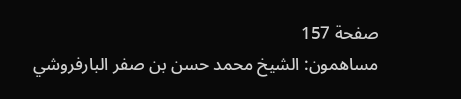صفحة 157
مساهمون: الشيخ محمد حسن بن صفر البارفروشي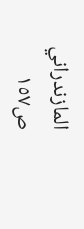المازندراني
ص١٥٧